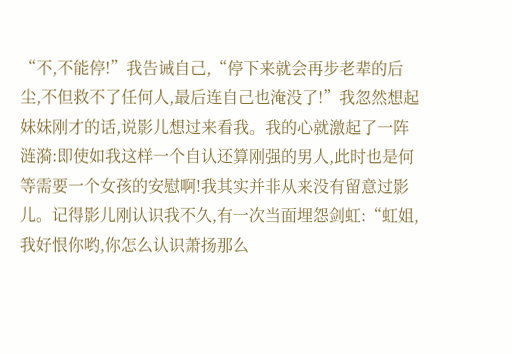“不,不能停!”我告诫自己,“停下来就会再步老辈的后尘,不但救不了任何人,最后连自己也淹没了!”我忽然想起妹妹刚才的话,说影儿想过来看我。我的心就激起了一阵涟漪:即使如我这样一个自认还算刚强的男人,此时也是何等需要一个女孩的安慰啊!我其实并非从来没有留意过影儿。记得影儿刚认识我不久,有一次当面埋怨剑虹:“虹姐,我好恨你哟,你怎么认识萧扬那么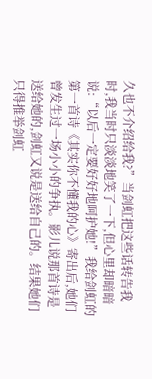久也不介绍给我?”当剑虹把这些话转告我时,我当时只淡淡地笑了一下,但心里却暗暗说:“以后一定要好好地呵护她!”我给剑虹的第一首诗《其实你不懂我的心》寄出后,她们曾发生过一场小小的争执。影儿说那首诗是送给她的,剑虹又说是送给自己的。结果她们只得推举剑虹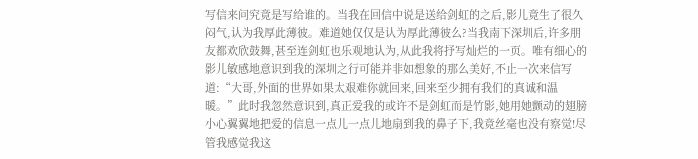写信来问究竟是写给谁的。当我在回信中说是送给剑虹的之后,影儿竟生了很久闷气,认为我厚此薄彼。难道她仅仅是认为厚此薄彼么?当我南下深圳后,许多朋友都欢欣鼓舞,甚至连剑虹也乐观地认为,从此我将抒写灿烂的一页。唯有细心的影儿敏感地意识到我的深圳之行可能并非如想象的那么美好,不止一次来信写道:“大哥,外面的世界如果太艰难你就回来,回来至少拥有我们的真诚和温暖。”此时我忽然意识到,真正爱我的或许不是剑虹而是竹影,她用她颤动的翅膀小心翼翼地把爱的信息一点儿一点儿地扇到我的鼻子下,我竟丝毫也没有察觉!尽管我感觉我这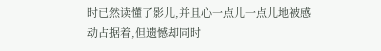时已然读懂了影儿,并且心一点儿一点儿地被感动占据着,但遗憾却同时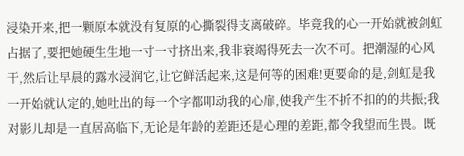浸染开来,把一颗原本就没有复原的心撕裂得支离破碎。毕竟我的心一开始就被剑虹占据了,要把她硬生生地一寸一寸挤出来,我非衰竭得死去一次不可。把潮湿的心风干,然后让早晨的露水浸润它,让它鲜活起来,这是何等的困难!更要命的是,剑虹是我一开始就认定的,她吐出的每一个字都叩动我的心扉,使我产生不折不扣的的共振;我对影儿却是一直居高临下,无论是年龄的差距还是心理的差距,都令我望而生畏。既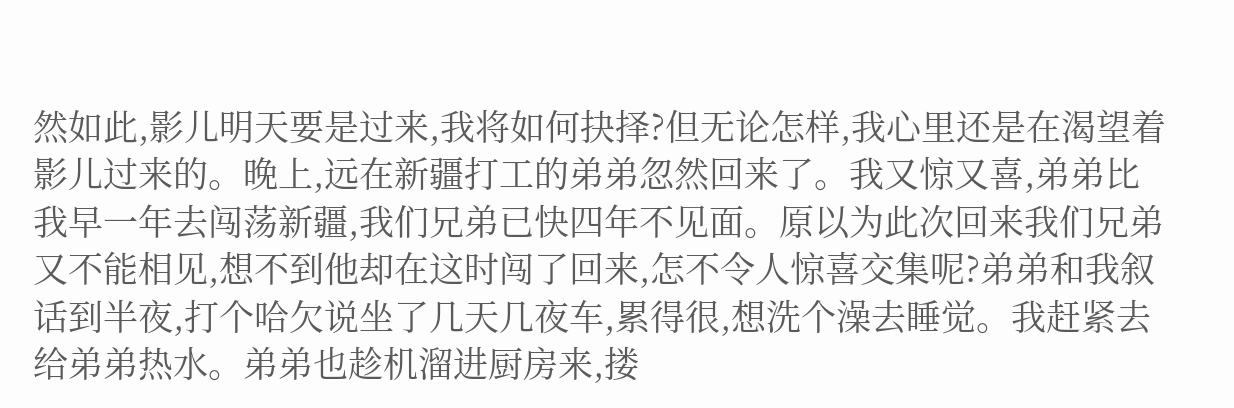然如此,影儿明天要是过来,我将如何抉择?但无论怎样,我心里还是在渴望着影儿过来的。晚上,远在新疆打工的弟弟忽然回来了。我又惊又喜,弟弟比我早一年去闯荡新疆,我们兄弟已快四年不见面。原以为此次回来我们兄弟又不能相见,想不到他却在这时闯了回来,怎不令人惊喜交集呢?弟弟和我叙话到半夜,打个哈欠说坐了几天几夜车,累得很,想洗个澡去睡觉。我赶紧去给弟弟热水。弟弟也趁机溜进厨房来,搂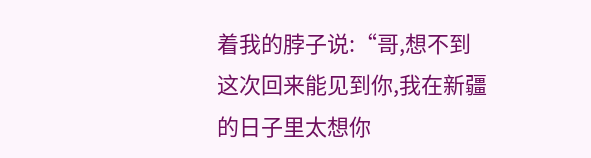着我的脖子说:“哥,想不到这次回来能见到你,我在新疆的日子里太想你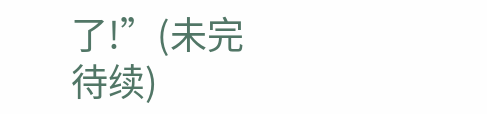了!”(未完待续)